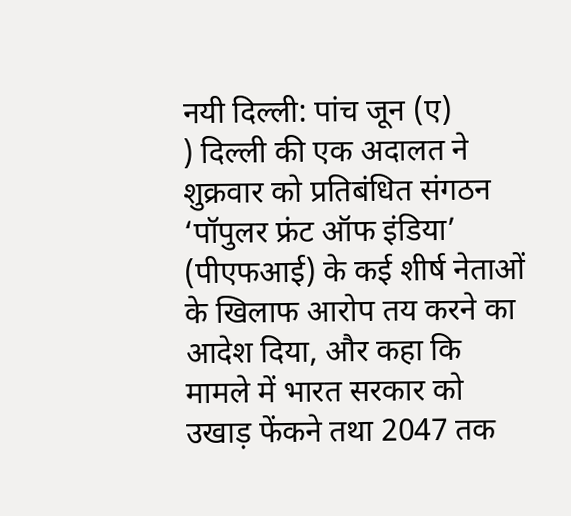नयी दिल्ली: पांच जून (ए)
) दिल्ली की एक अदालत ने शुक्रवार को प्रतिबंधित संगठन ‘पॉपुलर फ्रंट ऑफ इंडिया’ (पीएफआई) के कई शीर्ष नेताओं के खिलाफ आरोप तय करने का आदेश दिया, और कहा कि मामले में भारत सरकार को उखाड़ फेंकने तथा 2047 तक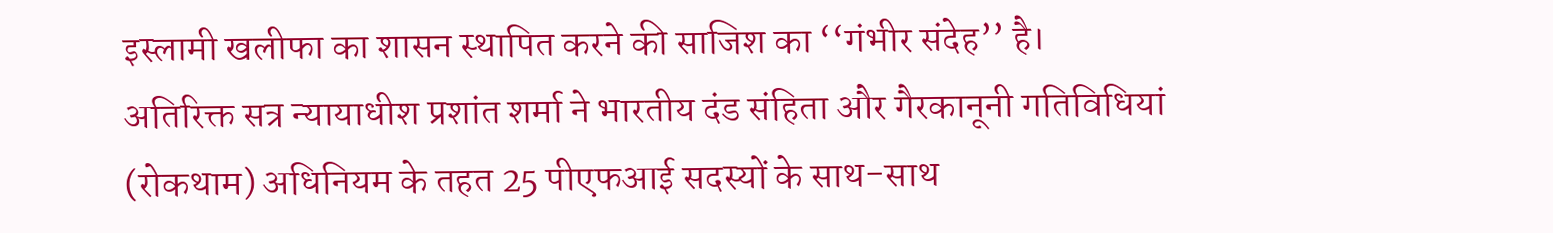इस्लामी खलीफा का शासन स्थापित करने की साजिश का ‘‘गंभीर संदेह’’ है।
अतिरिक्त सत्र न्यायाधीश प्रशांत शर्मा ने भारतीय दंड संहिता और गैरकानूनी गतिविधियां (रोकथाम) अधिनियम के तहत 25 पीएफआई सदस्यों के साथ-साथ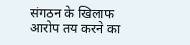संगठन के खिलाफ आरोप तय करने का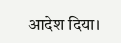आदेश दिया।